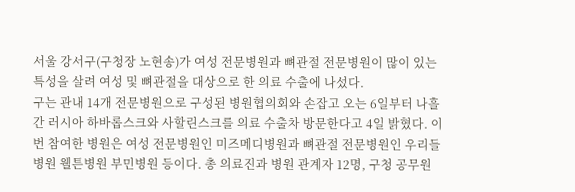서울 강서구(구청장 노현송)가 여성 전문병원과 뼈관절 전문병원이 많이 있는 특성을 살려 여성 및 뼈관절을 대상으로 한 의료 수출에 나섰다.
구는 관내 14개 전문병원으로 구성된 병원협의회와 손잡고 오는 6일부터 나흘간 러시아 하바롭스크와 사할린스크를 의료 수출차 방문한다고 4일 밝혔다. 이번 참여한 병원은 여성 전문병원인 미즈메디병원과 뼈관절 전문병원인 우리들병원 웰튼병원 부민병원 등이다. 총 의료진과 병원 관계자 12명, 구청 공무원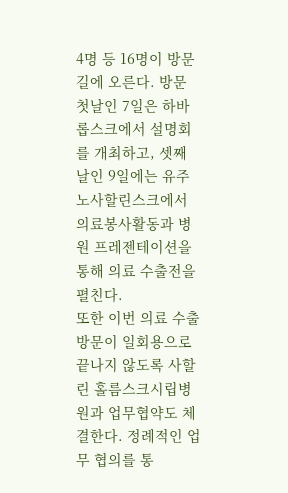4명 등 16명이 방문길에 오른다. 방문 첫날인 7일은 하바롭스크에서 설명회를 개최하고, 셋째 날인 9일에는 유주노사할린스크에서 의료봉사활동과 병원 프레젠테이션을 통해 의료 수출전을 펼친다.
또한 이번 의료 수출 방문이 일회용으로 끝나지 않도록 사할린 홀름스크시립병원과 업무협약도 체결한다. 정례적인 업무 협의를 통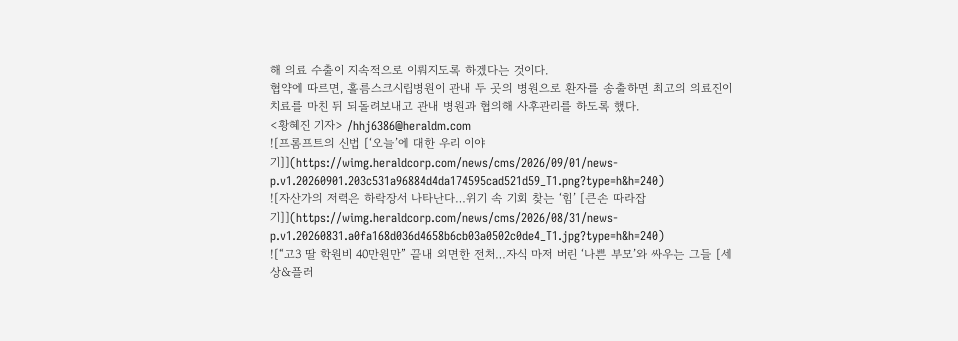해 의료 수출이 지속적으로 이뤄지도록 하겠다는 것이다.
협약에 따르면, 홀름스크시립병원이 관내 두 곳의 병원으로 환자를 송출하면 최고의 의료진이 치료를 마친 뒤 되돌려보내고 관내 병원과 협의해 사후관리를 하도록 했다.
<황혜진 기자> /hhj6386@heraldm.com
![프롬프트의 신법 [‘오늘’에 대한 우리 이야기]](https://wimg.heraldcorp.com/news/cms/2026/09/01/news-p.v1.20260901.203c531a96884d4da174595cad521d59_T1.png?type=h&h=240)
![자산가의 저력은 하락장서 나타난다…위기 속 기회 찾는 ‘힘’ [큰손 따라잡기]](https://wimg.heraldcorp.com/news/cms/2026/08/31/news-p.v1.20260831.a0fa168d036d4658b6cb03a0502c0de4_T1.jpg?type=h&h=240)
![“고3 딸 학원비 40만원만” 끝내 외면한 전처…자식 마저 버린 ‘나쁜 부모’와 싸우는 그들 [세상&플러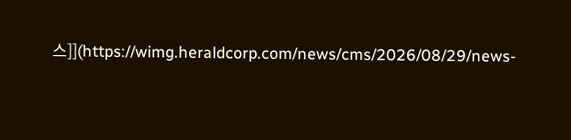스]](https://wimg.heraldcorp.com/news/cms/2026/08/29/news-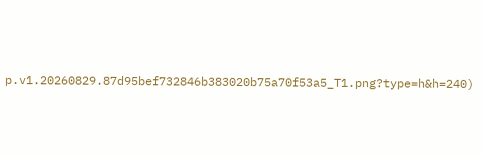p.v1.20260829.87d95bef732846b383020b75a70f53a5_T1.png?type=h&h=240)